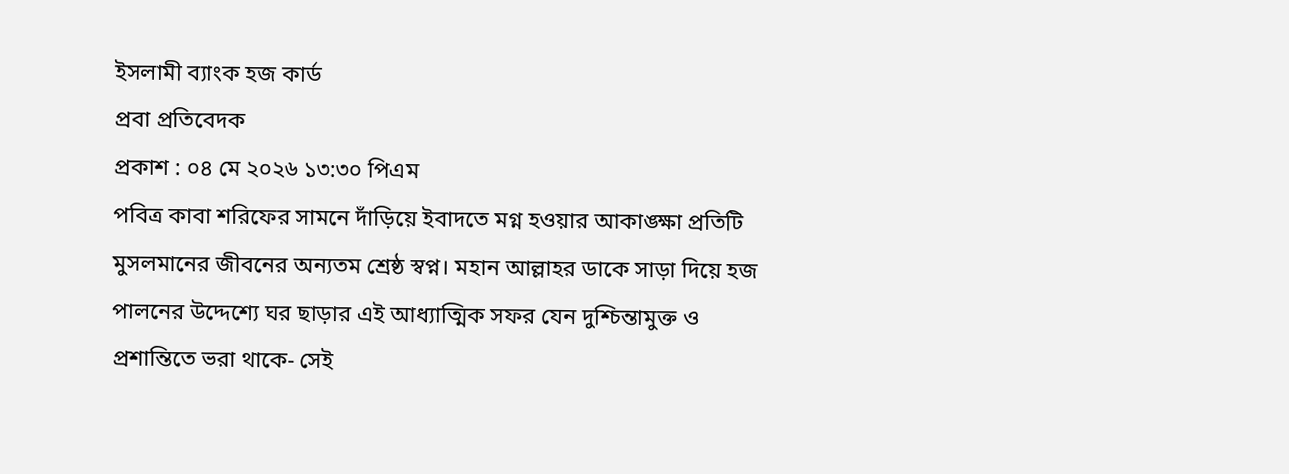ইসলামী ব্যাংক হজ কার্ড
প্রবা প্রতিবেদক
প্রকাশ : ০৪ মে ২০২৬ ১৩:৩০ পিএম
পবিত্র কাবা শরিফের সামনে দাঁড়িয়ে ইবাদতে মগ্ন হওয়ার আকাঙ্ক্ষা প্রতিটি মুসলমানের জীবনের অন্যতম শ্রেষ্ঠ স্বপ্ন। মহান আল্লাহর ডাকে সাড়া দিয়ে হজ পালনের উদ্দেশ্যে ঘর ছাড়ার এই আধ্যাত্মিক সফর যেন দুশ্চিন্তামুক্ত ও প্রশান্তিতে ভরা থাকে- সেই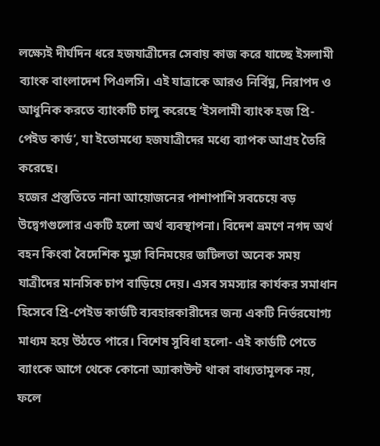লক্ষ্যেই দীর্ঘদিন ধরে হজযাত্রীদের সেবায় কাজ করে যাচ্ছে ইসলামী ব্যাংক বাংলাদেশ পিএলসি। এই যাত্রাকে আরও নির্বিঘ্ন, নিরাপদ ও আধুনিক করতে ব্যাংকটি চালু করেছে ‘ইসলামী ব্যাংক হজ প্রি-পেইড কার্ড’, যা ইতোমধ্যে হজযাত্রীদের মধ্যে ব্যাপক আগ্রহ তৈরি করেছে।
হজের প্রস্তুতিতে নানা আয়োজনের পাশাপাশি সবচেয়ে বড় উদ্বেগগুলোর একটি হলো অর্থ ব্যবস্থাপনা। বিদেশ ভ্রমণে নগদ অর্থ বহন কিংবা বৈদেশিক মুদ্রা বিনিময়ের জটিলতা অনেক সময় যাত্রীদের মানসিক চাপ বাড়িয়ে দেয়। এসব সমস্যার কার্যকর সমাধান হিসেবে প্রি-পেইড কার্ডটি ব্যবহারকারীদের জন্য একটি নির্ভরযোগ্য মাধ্যম হয়ে উঠতে পারে। বিশেষ সুবিধা হলো- এই কার্ডটি পেতে ব্যাংকে আগে থেকে কোনো অ্যাকাউন্ট থাকা বাধ্যতামূলক নয়, ফলে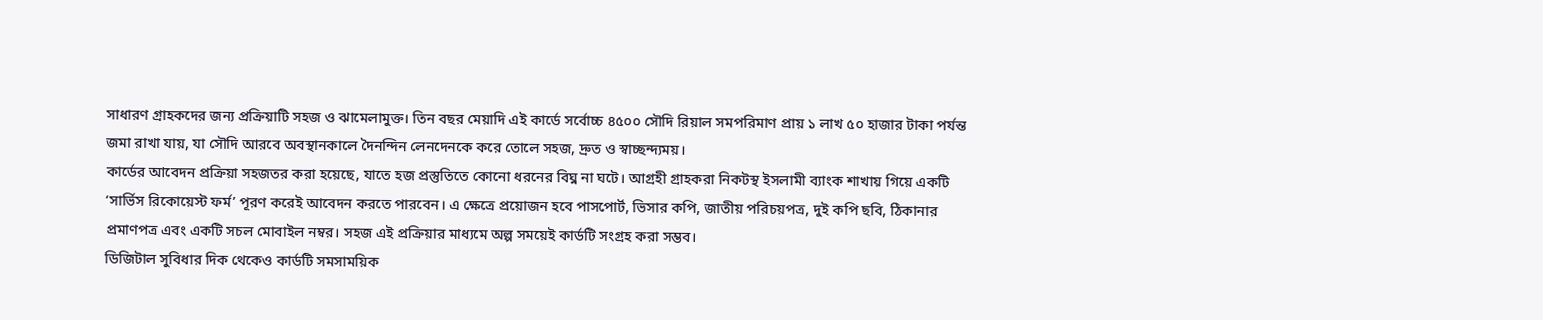সাধারণ গ্রাহকদের জন্য প্রক্রিয়াটি সহজ ও ঝামেলামুক্ত। তিন বছর মেয়াদি এই কার্ডে সর্বোচ্চ ৪৫০০ সৌদি রিয়াল সমপরিমাণ প্রায় ১ লাখ ৫০ হাজার টাকা পর্যন্ত জমা রাখা যায়, যা সৌদি আরবে অবস্থানকালে দৈনন্দিন লেনদেনকে করে তোলে সহজ, দ্রুত ও স্বাচ্ছন্দ্যময়।
কার্ডের আবেদন প্রক্রিয়া সহজতর করা হয়েছে, যাতে হজ প্রস্তুতিতে কোনো ধরনের বিঘ্ন না ঘটে। আগ্রহী গ্রাহকরা নিকটস্থ ইসলামী ব্যাংক শাখায় গিয়ে একটি ‘সার্ভিস রিকোয়েস্ট ফর্ম’ পূরণ করেই আবেদন করতে পারবেন। এ ক্ষেত্রে প্রয়োজন হবে পাসপোর্ট, ভিসার কপি, জাতীয় পরিচয়পত্র, দুই কপি ছবি, ঠিকানার প্রমাণপত্র এবং একটি সচল মোবাইল নম্বর। সহজ এই প্রক্রিয়ার মাধ্যমে অল্প সময়েই কার্ডটি সংগ্রহ করা সম্ভব।
ডিজিটাল সুবিধার দিক থেকেও কার্ডটি সমসাময়িক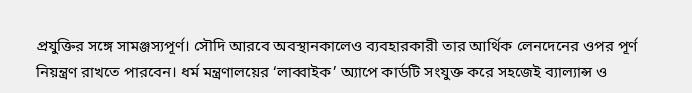প্রযুক্তির সঙ্গে সামঞ্জস্যপূর্ণ। সৌদি আরবে অবস্থানকালেও ব্যবহারকারী তার আর্থিক লেনদেনের ওপর পূর্ণ নিয়ন্ত্রণ রাখতে পারবেন। ধর্ম মন্ত্রণালয়ের ‘লাব্বাইক’ অ্যাপে কার্ডটি সংযুক্ত করে সহজেই ব্যাল্যান্স ও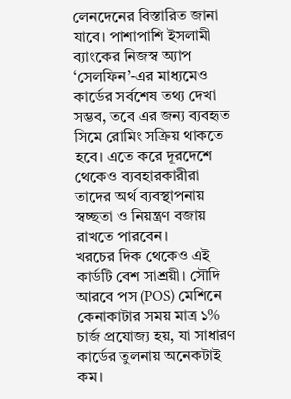লেনদেনের বিস্তারিত জানা যাবে। পাশাপাশি ইসলামী ব্যাংকের নিজস্ব অ্যাপ ‘সেলফিন’-এর মাধ্যমেও কার্ডের সর্বশেষ তথ্য দেখা সম্ভব, তবে এর জন্য ব্যবহৃত সিমে রোমিং সক্রিয় থাকতে হবে। এতে করে দূরদেশে থেকেও ব্যবহারকারীরা তাদের অর্থ ব্যবস্থাপনায় স্বচ্ছতা ও নিয়ন্ত্রণ বজায় রাখতে পারবেন।
খরচের দিক থেকেও এই কার্ডটি বেশ সাশ্রয়ী। সৌদি আরবে পস (POS) মেশিনে কেনাকাটার সময় মাত্র ১% চার্জ প্রযোজ্য হয়, যা সাধারণ কার্ডের তুলনায় অনেকটাই কম।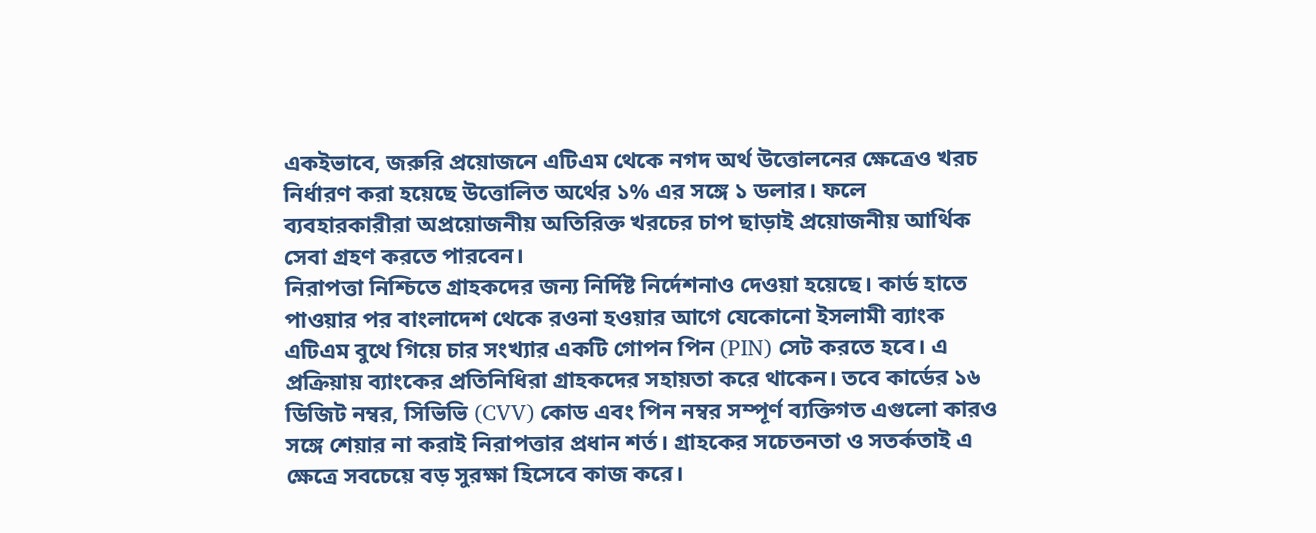একইভাবে, জরুরি প্রয়োজনে এটিএম থেকে নগদ অর্থ উত্তোলনের ক্ষেত্রেও খরচ নির্ধারণ করা হয়েছে উত্তোলিত অর্থের ১% এর সঙ্গে ১ ডলার। ফলে ব্যবহারকারীরা অপ্রয়োজনীয় অতিরিক্ত খরচের চাপ ছাড়াই প্রয়োজনীয় আর্থিক সেবা গ্রহণ করতে পারবেন।
নিরাপত্তা নিশ্চিতে গ্রাহকদের জন্য নির্দিষ্ট নির্দেশনাও দেওয়া হয়েছে। কার্ড হাতে পাওয়ার পর বাংলাদেশ থেকে রওনা হওয়ার আগে যেকোনো ইসলামী ব্যাংক এটিএম বুথে গিয়ে চার সংখ্যার একটি গোপন পিন (PIN) সেট করতে হবে। এ প্রক্রিয়ায় ব্যাংকের প্রতিনিধিরা গ্রাহকদের সহায়তা করে থাকেন। তবে কার্ডের ১৬ ডিজিট নম্বর, সিভিভি (CVV) কোড এবং পিন নম্বর সম্পূর্ণ ব্যক্তিগত এগুলো কারও সঙ্গে শেয়ার না করাই নিরাপত্তার প্রধান শর্ত। গ্রাহকের সচেতনতা ও সতর্কতাই এ ক্ষেত্রে সবচেয়ে বড় সুরক্ষা হিসেবে কাজ করে।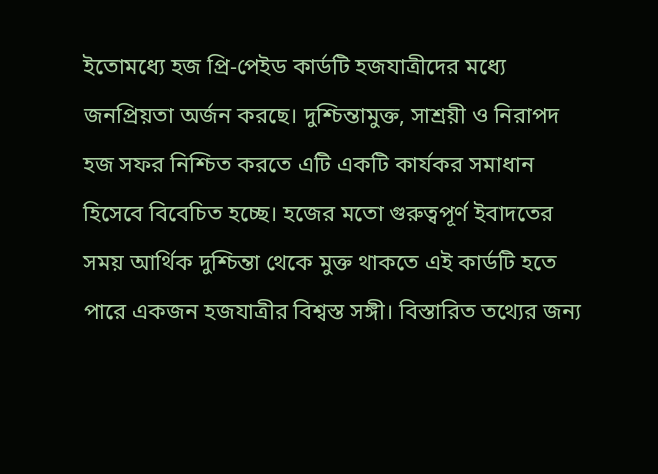ইতোমধ্যে হজ প্রি-পেইড কার্ডটি হজযাত্রীদের মধ্যে জনপ্রিয়তা অর্জন করছে। দুশ্চিন্তামুক্ত, সাশ্রয়ী ও নিরাপদ হজ সফর নিশ্চিত করতে এটি একটি কার্যকর সমাধান হিসেবে বিবেচিত হচ্ছে। হজের মতো গুরুত্বপূর্ণ ইবাদতের সময় আর্থিক দুশ্চিন্তা থেকে মুক্ত থাকতে এই কার্ডটি হতে পারে একজন হজযাত্রীর বিশ্বস্ত সঙ্গী। বিস্তারিত তথ্যের জন্য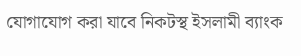যোগাযোগ করা যাবে নিকটস্থ ইসলামী ব্যাংক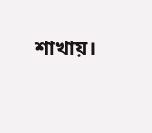শাখায়।